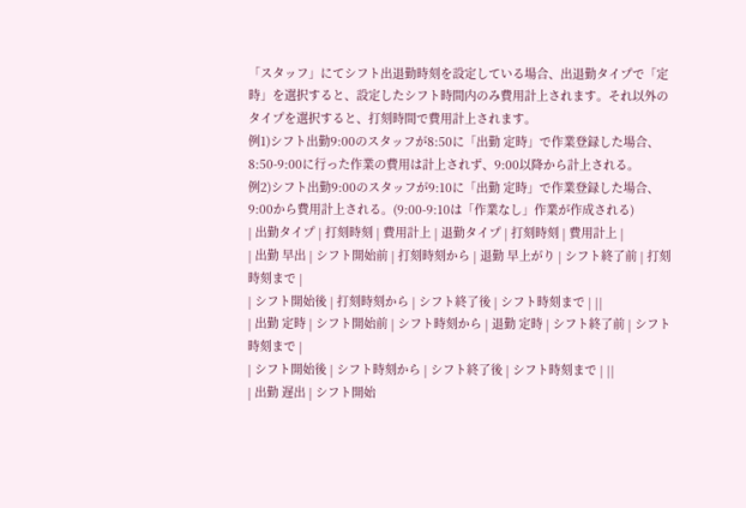「スタッフ」にてシフト出退勤時刻を設定している場合、出退勤タイプで「定時」を選択すると、設定したシフト時間内のみ費用計上されます。それ以外のタイプを選択すると、打刻時間で費用計上されます。
例1)シフト出勤9:00のスタッフが8:50に「出勤 定時」で作業登録した場合、8:50-9:00に行った作業の費用は計上されず、9:00以降から計上される。
例2)シフト出勤9:00のスタッフが9:10に「出勤 定時」で作業登録した場合、9:00から費用計上される。(9:00-9:10は「作業なし」作業が作成される)
| 出勤タイプ | 打刻時刻 | 費用計上 | 退勤タイプ | 打刻時刻 | 費用計上 |
| 出勤 早出 | シフト開始前 | 打刻時刻から | 退勤 早上がり | シフト終了前 | 打刻時刻まで |
| シフト開始後 | 打刻時刻から | シフト終了後 | シフト時刻まで | ||
| 出勤 定時 | シフト開始前 | シフト時刻から | 退勤 定時 | シフト終了前 | シフト時刻まで |
| シフト開始後 | シフト時刻から | シフト終了後 | シフト時刻まで | ||
| 出勤 遅出 | シフト開始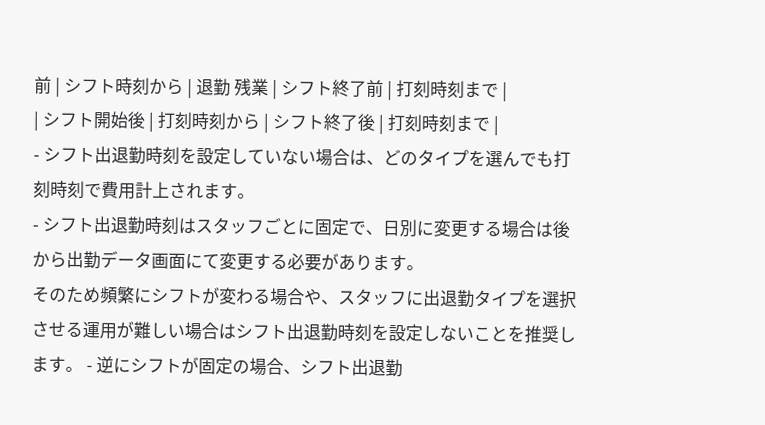前 | シフト時刻から | 退勤 残業 | シフト終了前 | 打刻時刻まで |
| シフト開始後 | 打刻時刻から | シフト終了後 | 打刻時刻まで |
- シフト出退勤時刻を設定していない場合は、どのタイプを選んでも打刻時刻で費用計上されます。
- シフト出退勤時刻はスタッフごとに固定で、日別に変更する場合は後から出勤データ画面にて変更する必要があります。
そのため頻繁にシフトが変わる場合や、スタッフに出退勤タイプを選択させる運用が難しい場合はシフト出退勤時刻を設定しないことを推奨します。 - 逆にシフトが固定の場合、シフト出退勤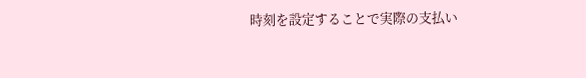時刻を設定することで実際の支払い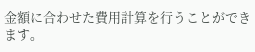金額に合わせた費用計算を行うことができます。